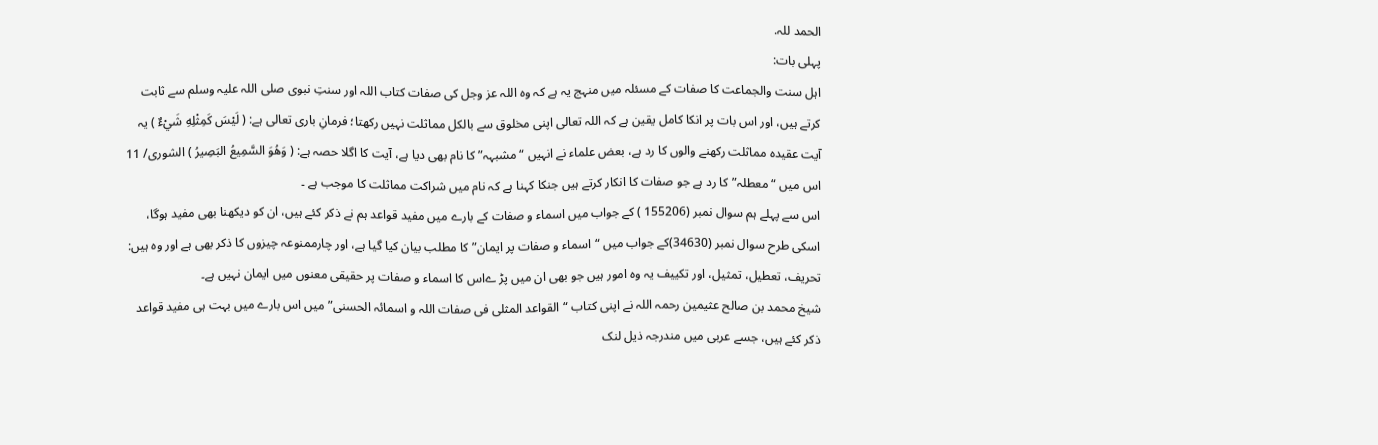الحمد للہ.
پہلی بات:
اہل سنت والجماعت کا صفات کے مسئلہ میں منہج یہ ہے کہ وہ اللہ عز وجل کی صفات کتاب اللہ اور سنتِ نبوی صلی اللہ علیہ وسلم سے ثابت کرتے ہیں، اور اس بات پر انکا کامل یقین ہے کہ اللہ تعالی اپنی مخلوق سے بالکل مماثلت نہیں رکھتا؛ فرمانِ باری تعالی ہے: ( لَيْسَ كَمِثْلِهِ شَيْءٌ ) یہ آیت عقیدہ مماثلت رکھنے والوں کا رد ہے، بعض علماء نے انہیں “مشبہہ” کا نام بھی دیا ہے، آیت کا اگلا حصہ ہے: ( وَهُوَ السَّمِيعُ البَصِيرُ ) الشورى/ 11 اس میں “معطلہ”کا رد ہے جو صفات کا انکار کرتے ہیں جنکا کہنا ہے کہ نام میں شراکت مماثلت کا موجب ہے ۔
اس سے پہلے ہم سوال نمبر (155206 ) کے جواب میں اسماء و صفات کے بارے میں مفید قواعد ہم نے ذکر کئے ہیں، ان کو دیکھنا بھی مفید ہوگا، اسکی طرح سوال نمبر (34630)کے جواب میں “اسماء و صفات پر ایمان” کا مطلب بیان کیا گیا ہے، اور چارممنوعہ چیزوں کا ذکر بھی ہے اور وہ ہیں: تحریف، تعطیل، تمثیل، اور تکییف یہ وہ امور ہیں جو بھی ان میں پڑ ےاس کا اسماء و صفات پر حقیقی معنوں میں ایمان نہیں ہے۔
شیخ محمد بن صالح عثیمین رحمہ اللہ نے اپنی کتاب “القواعد المثلی فی صفات اللہ و اسمائہ الحسنی”میں اس بارے میں بہت ہی مفید قواعد ذکر کئے ہیں، جسے عربی میں مندرجہ ذیل لنک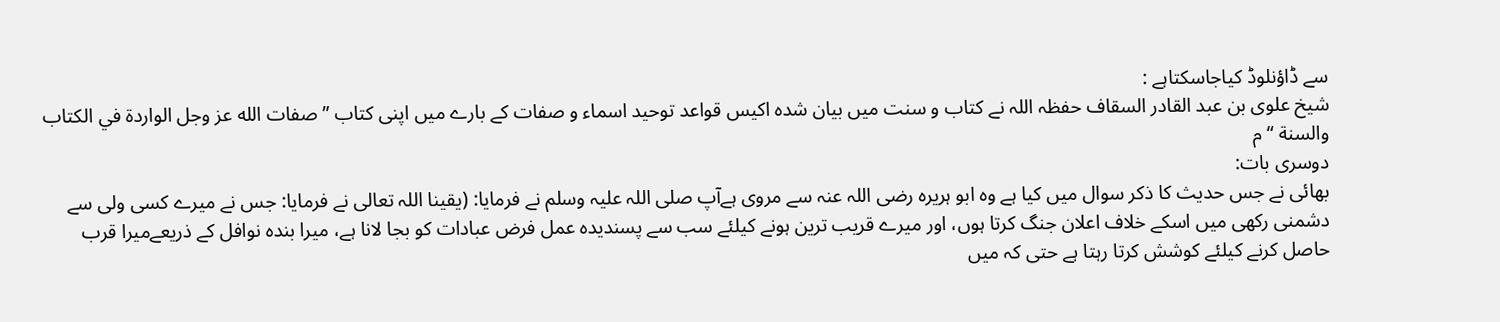سے ڈاؤنلوڈ کیاجاسکتاہے :
شیخ علوی بن عبد القادر السقاف حفظہ اللہ نے کتاب و سنت میں بیان شدہ اکیس قواعد توحید اسماء و صفات کے بارے میں اپنی کتاب ” صفات الله عز وجل الواردة في الكتاب والسنة “م
دوسری بات:
بھائی نے جس حدیث کا ذکر سوال میں کیا ہے وہ ابو ہریرہ رضی اللہ عنہ سے مروی ہےآپ صلی اللہ علیہ وسلم نے فرمایا: (یقینا اللہ تعالی نے فرمایا: جس نے میرے کسی ولی سے دشمنی رکھی میں اسکے خلاف اعلان جنگ کرتا ہوں، اور میرے قریب ترین ہونے کیلئے سب سے پسندیدہ عمل فرض عبادات کو بجا لانا ہے، میرا بندہ نوافل کے ذریعےمیرا قرب حاصل کرنے کیلئے کوشش کرتا رہتا ہے حتی کہ میں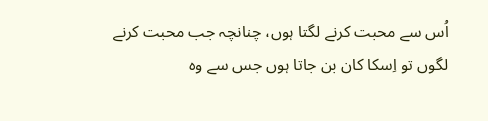اُس سے محبت کرنے لگتا ہوں، چنانچہ جب محبت کرنے لگوں تو اِسکا کان بن جاتا ہوں جس سے وہ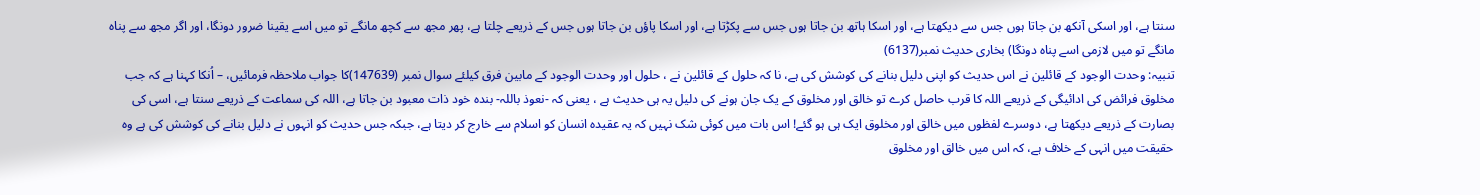سنتا ہے، اور اسکی آنکھ بن جاتا ہوں جس سے دیکھتا ہے، اور اسکا ہاتھ بن جاتا ہوں جس سے پکڑتا ہے، اور اسکا پاؤں بن جاتا ہوں جس کے ذریعے چلتا ہے، پھر مجھ سے کچھ مانگے تو میں اسے یقینا ضرور دونگا، اور اگر مجھ سے پناہ مانگے تو میں لازمی اسے پناہ دونگا) بخاری حدیث نمبر(6137)
تنبیہ: وحدت الوجود کے قائلین نے اس حدیث کو اپنی دلیل بنانے کی کوشش کی ہے، نا کہ حلول کے قائلین نے ، حلول اور وحدت الوجود کے مابین فرق کیلئے سوال نمبر (147639)کا جواب ملاحظہ فرمائیں، – اُنکا کہنا ہے کہ جب مخلوق فرائض کی ادائیگی کے ذریعے اللہ کا قرب حاصل کرے تو خالق اور مخلوق کے یک جان ہونے کی دلیل یہ ہی حدیث ہے ، یعنی کہ -نعوذ باللہ- بندہ خود ذات معبود بن جاتا ہے، اللہ کی سماعت کے ذریعے سنتا ہے، اسی کی بصارت کے ذریعے دیکھتا ہے، دوسرے لفظوں میں خالق اور مخلوق ایک ہی ہو گئے! اس بات میں کوئی شک نہیں کہ یہ عقیدہ انسان کو اسلام سے خارج کر دیتا ہے، جبکہ جس حدیث کو انہوں نے دلیل بنانے کی کوشش کی ہے وہ حقیقت میں انہی کے خلاف ہے، کہ اس میں خالق اور مخلوق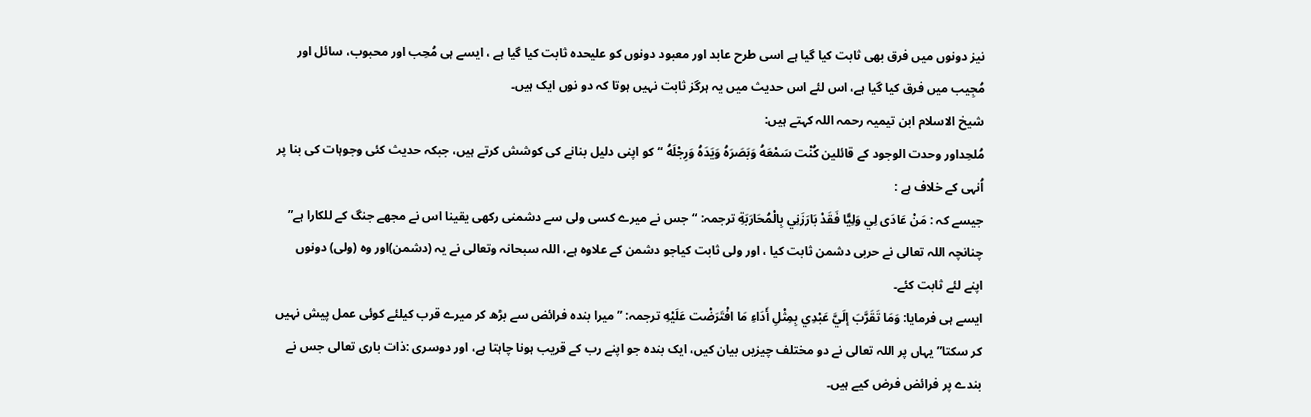نیز دونوں میں فرق بھی ثابت کیا گیا ہے اسی طرح عابد اور معبود دونوں کو علیحدہ ثابت کیا گیا ہے ، ایسے ہی مُحِب اور محبوب، سائل اور مُجِیب میں فرق کیا گیا ہے، اس لئے اس حدیث میں یہ ہرگز ثابت نہیں ہوتا کہ دو نوں ایک ہیں۔
شیخ الاسلام ابن تیمیہ رحمہ اللہ کہتے ہیں:
مُلحِداور وحدت الوجود کے قائلین كُنْت سَمْعَهُ وَبَصَرَهُ وَيَدَهُ وَرِجْلَهُ “کو اپنی دلیل بنانے کی کوشش کرتے ہیں، جبکہ حدیث کئی وجوہات کی بنا پر اُنہی کے خلاف ہے :
جیسے کہ : مَنْ عَادَى لِي وَلِيًّا فَقَدْ بَارَزَنِي بِالْمُحَارَبَةِ ترجمہ: “جس نے میرے کسی ولی سے دشمنی رکھی یقینا اس نے مجھے جنگ کے للکارا ہے” چنانچہ اللہ تعالی نے حربی دشمن ثابت کیا ، اور ولی ثابت کیاجو دشمن کے علاوہ ہے، اللہ سبحانہ وتعالی نے یہ (دشمن)اور وہ (ولی) دونوں اپنے لئے ثابت کئے۔
ایسے ہی فرمایا: وَمَا تَقَرَّبَ إلَيَّ عَبْدِي بِمِثْلِ أَدَاءِ مَا افْتَرَضْت عَلَيْهِ ترجمہ: ” میرا بندہ فرائض سے بڑھ کر میرے قرب کیلئے کوئی عمل پیش نہیں کر سکتا” یہاں پر اللہ تعالی نے دو مختلف چیزیں بیان کیں، ایک بندہ جو اپنے رب کے قریب ہونا چاہتا ہے، اور دوسری :ذات باری تعالی جس نے بندے پر فرائض فرض کیے ہیں۔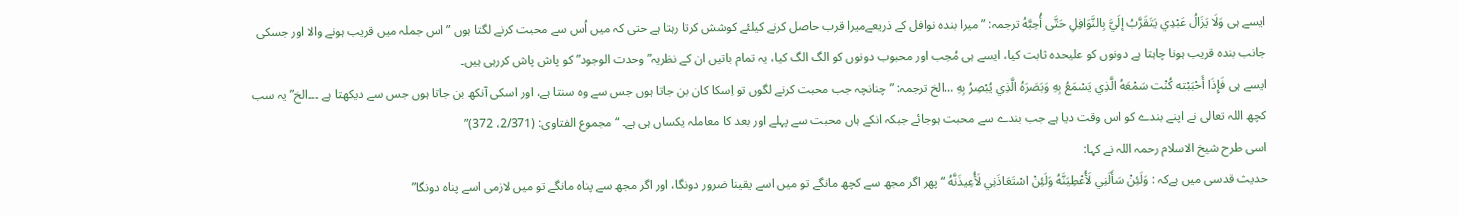ایسے ہی وَلَا يَزَالُ عَبْدِي يَتَقَرَّبُ إلَيَّ بِالنَّوَافِلِ حَتَّى أُحِبَّهُ ترجمہ: ” میرا بندہ نوافل کے ذریعےمیرا قرب حاصل کرنے کیلئے کوشش کرتا رہتا ہے حتی کہ میں اُس سے محبت کرنے لگتا ہوں ” اس جملہ میں قریب ہونے والا اور جسکی جانب بندہ قریب ہونا چاہتا ہے دونوں کو علیحدہ ثابت کیا، ایسے ہی مُحِب اور محبوب دونوں کو الگ الگ کیا، یہ تمام باتیں ان کے نظریہ”وحدت الوجود” کو پاش پاش کررہی ہیں۔
ایسے ہی فَإِذَا أَحْبَبْته كُنْت سَمْعَهُ الَّذِي يَسْمَعُ بِهِ وَبَصَرَهُ الَّذِي يُبْصِرُ بِهِ …الخ ترجمہ: ” چنانچہ جب محبت کرنے لگوں تو اِسکا کان بن جاتا ہوں جس سے وہ سنتا ہے، اور اسکی آنکھ بن جاتا ہوں جس سے دیکھتا ہے ۔۔۔الخ”یہ سب کچھ اللہ تعالی نے اپنے بندے کو اس وقت دیا ہے جب بندے سے محبت ہوجائے جبکہ انکے ہاں محبت سے پہلے اور بعد کا معاملہ یکساں ہی ہے۔ “مجموع الفتاوی: (2/371، 372)”
اسی طرح شیخ الاسلام رحمہ اللہ نے کہا:
حدیث قدسی میں ہےکہ : وَلَئِنْ سَأَلَنِي لَأُعْطِيَنَّهُ وَلَئِنْ اسْتَعَاذَنِي لَأُعِيذَنَّهُ “پھر اگر مجھ سے کچھ مانگے تو میں اسے یقینا ضرور دونگا، اور اگر مجھ سے پناہ مانگے تو میں لازمی اسے پناہ دونگا”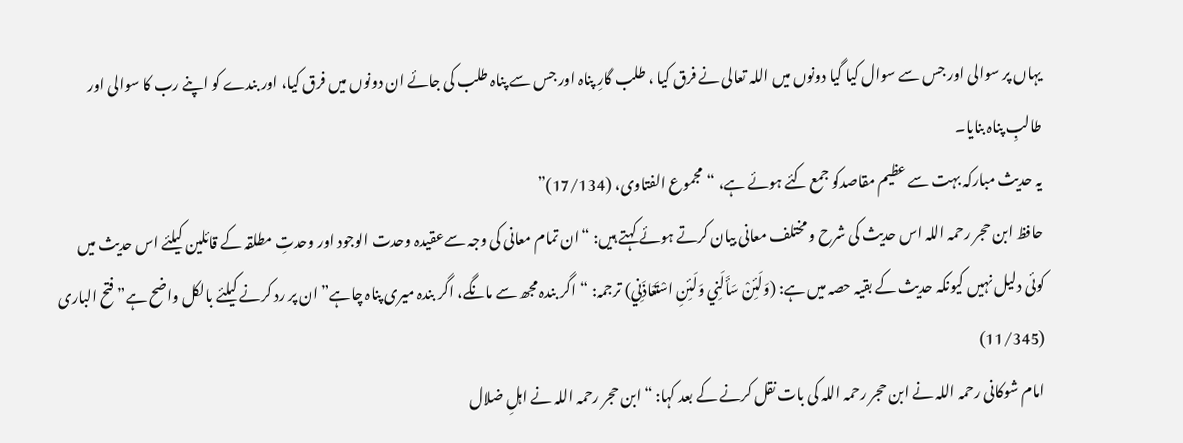یہاں پر سوالی اور جس سے سوال کیا گیا دونوں میں اللہ تعالی نے فرق کیا ، طلب گارِ پناہ اور جس سے پناہ طلب کی جائے ان دونوں میں فرق کیا، اور بندے کو اپنے رب کا سوالی اور طالبِ پناہ بنایا۔
یہ حدیث مبارکہ بہت سے عظیم مقاصدکو جمع کئے ہوئے ہے، “مجموع الفتاوی، (17/134)”
حافظ ابن حجر رحمہ اللہ اس حدیث کی شرح و مختلف معانی بیان کرتے ہوئے کہتے ہیں: “ان تمام معانی کی وجہ سےعقیدہ وحدت الوجود اور وحدتِ مطلقہ کے قائلین کیلئے اس حدیث میں کوئی دلیل نہیں کیونکہ حدیث کے بقیہ حصہ میں ہے: (وَلَئِنْ سَأَلَنِي وَلَئِنِ اسْتَعَاذَنِي) ترجمہ: “اگر بندہ مجھ سے مانگے، اگر بندہ میری پناہ چاہے” ان پر رد کرنے کیلئے بالکل واضح ہے” فتح الباری (11/345)
امام شوکانی رحمہ اللہ نے ابن حجر رحمہ اللہ کی بات نقل کرنے کے بعد کہا: “ابن حجر رحمہ اللہ نے اہلِ ضلال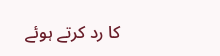کا رد کرتے ہوئے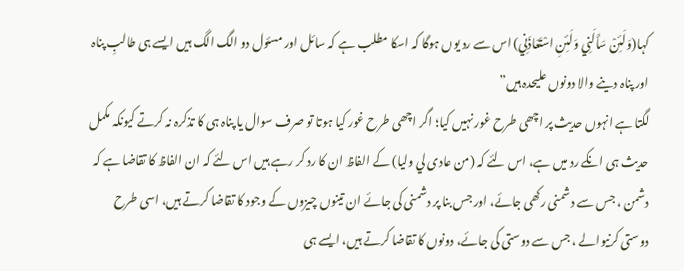کہا(وَلَئِنْ سَأَلَنِي وَلَئِنِ اسْتَعَاذَنِي) اس سے رد یوں ہوگا کہ اسکا مطلب ہے کہ سائل اور مسئول دو الگ الگ ہیں ایسے ہی طالبِ پناہ اور پناہ دینے والا دونوں علیحدہ ہیں”
لگتا ہے انہوں حدیث پر اچھی طرح غور نہیں کیا؛ اگر اچھی طرح غور کیا ہوتا تو صرف سوال یا پناہ ہی کا تذکرہ نہ کرتے کیونکہ مکمل حدیث ہی انکے رد میں ہے، اس لئے کہ (من عادى لي وليا) کے الفاظ ان کا رد کر رہے ہیں اس لئے کہ ان الفاظ کا تقاضا ہے کہ دشمن ، جس سے دشمنی رکھی جائے، اور جس بنا پر دشمنی کی جائے ان تینوں چیزوں کے وجود کا تقاضا کرتے ہیں، اسی طرح دوستی کرنیوالے ، جس سے دوستی کی جائے، دونوں کا تقاضا کرتے ہیں، ایسے ہی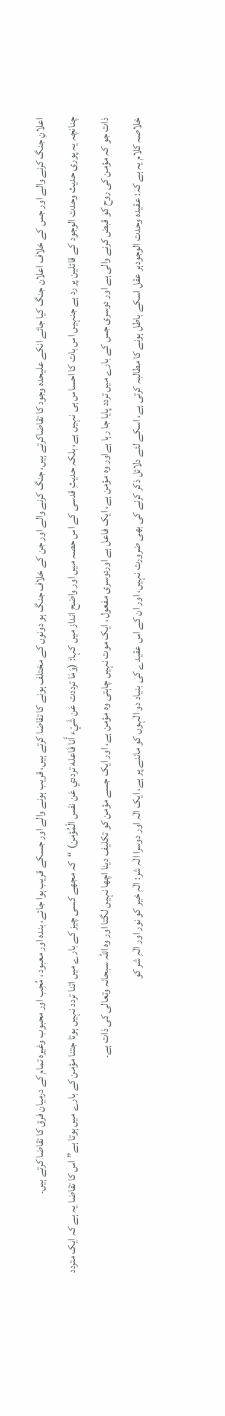اعلانِ جنگ کرنے والے اور جس کے خلاف اعلان جنگ کیا جائے انکے علیحدہ وجود کا تقاضاکرتے ہیں، جنگ کرنے والے اور جن کے خلاف جنگ ہو دونوں کے مختلف ہونے کا تقاضا کرتے ہیں، قریب ہونے والے اور جسکے قریب ہوا جائے، بندہ اور معبود ، مُحِب اور محبوب وغیرہ تمام کے درمیان فرق کا تقاضا کرتے ہیں۔
چنانچہ یہ پوری حدیث وحدت الوجود کے قائلین پر رد ہے جنہیں اس بات کا احساس ہی نہیں ہے، بلکہ حدیثِ قدسی کے اس حصہ میں اور واضح انداز میں کہا: (وَمَا ترددت عَن شَيْء أَنا فَاعله ترددي عَن نفس الْمُؤمن) “کہ مجھے کسی چیز کے بارے میں اتنا تردد نہیں ہوتا جتنا مؤمن کے بارے میں ہوتا ہے” اس کا تقاضا یہ ہے کہ ایک متردد ذات جو کہ مؤمن کی روح کو قبض کرنے والی ہے اور دوسری جس کے بارے میں تردد پایا جا رہا ہےاور وہ مؤمن ہے، ایک فاعل ہے اوردوسری مفعول ، ایک موت نہیں چاہتی وہ مؤمن ہے، اور ایک جسے مؤمن کو تکلیف دینا اچھا نہیں لگتا اور وہ اللہ سبحانہ وتعالی کی ذات ہے۔
خلاصہ کلام یہ ہے کہ: عقیدہ وحدت الوجودہر عقل اسکے باطل ہونے کا مطالبہ کرتی ہے، اسکے لئے دلائل ذکر کرنے کی بھی ضرورت نہیں، اور ان کے اس عقیدے کی بنیاد دو الٰہوں کو ماننے پر ہے، ایک الٰہ اور دوسرا الٰہ شر: الٰہِ خیر کو نور اور الٰہِ شر کو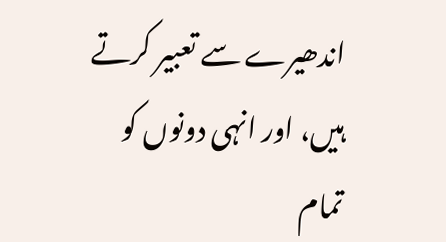اندھیرے سے تعبیر کرتے ہیں، اور انہی دونوں کو تمام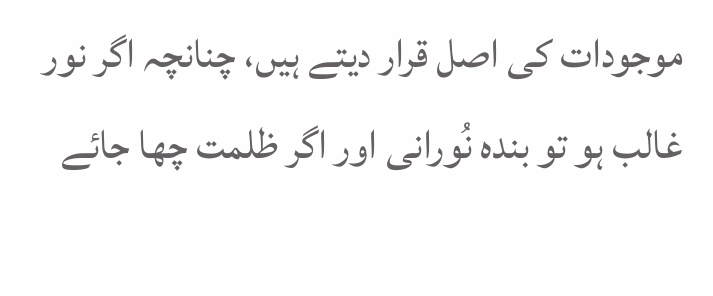موجودات کی اصل قرار دیتے ہیں، چنانچہ اگر نور غالب ہو تو بندہ نُورانی اور اگر ظلمت چھا جائے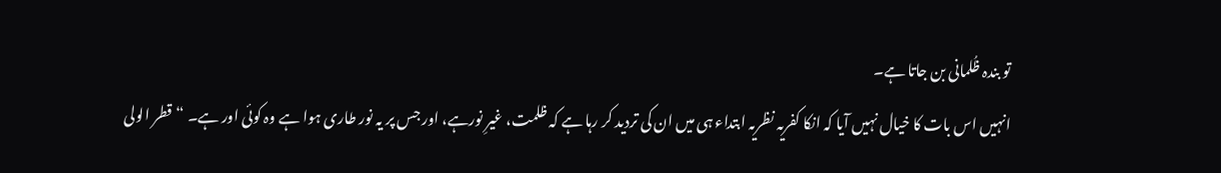تو بندہ ظُلمانی بن جاتا ہے۔
انہیں اس بات کا خیال نہیں آیا کہ انکا کفریہ نظریہ ابتداء ہی میں ان کی تردید کر رہا ہے کہ ظلمت، غیرِ نورہے، اور جس پر یہ نور طاری ہوا ہے وہ کوئی اور ہے۔ “قطر الولی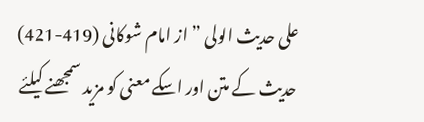علی حدیث الولی ” از امام شوکانی (419-421)
حدیث کے متن اور اسکے معنی کو مزید سمجھنے کیلئے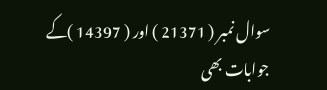سوال نمبر ( 21371 ) اور ( 14397 )کے جوابات بھی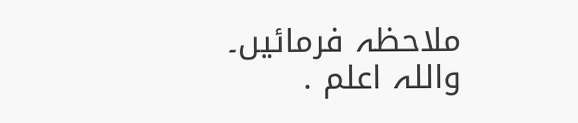ملاحظہ فرمائیں۔
واللہ اعلم .